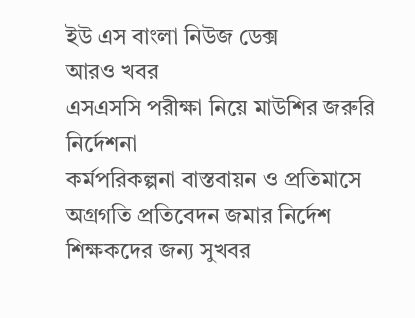ইউ এস বাংলা নিউজ ডেক্স
আরও খবর
এসএসসি পরীক্ষা নিয়ে মাউশির জরুরি নির্দেশনা
কর্মপরিকল্পনা বাস্তবায়ন ও প্রতিমাসে অগ্রগতি প্রতিবেদন জমার নির্দেশ
শিক্ষকদের জন্য সুখবর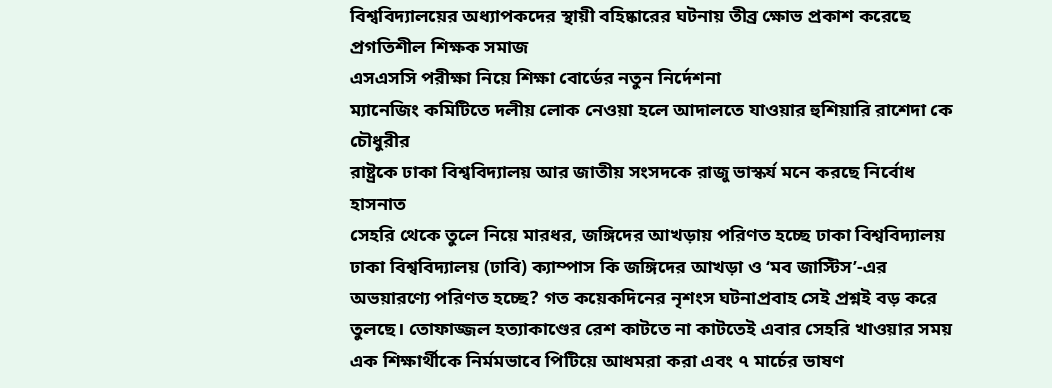বিশ্ববিদ্যালয়ের অধ্যাপকদের স্থায়ী বহিষ্কারের ঘটনায় তীব্র ক্ষোভ প্রকাশ করেছে প্রগতিশীল শিক্ষক সমাজ
এসএসসি পরীক্ষা নিয়ে শিক্ষা বোর্ডের নতুন নির্দেশনা
ম্যানেজিং কমিটিতে দলীয় লোক নেওয়া হলে আদালতে যাওয়ার হুশিয়ারি রাশেদা কে চৌধুরীর
রাষ্ট্রকে ঢাকা বিশ্ববিদ্যালয় আর জাতীয় সংসদকে রাজু ভাস্কর্য মনে করছে নির্বোধ হাসনাত
সেহরি থেকে তুলে নিয়ে মারধর, জঙ্গিদের আখড়ায় পরিণত হচ্ছে ঢাকা বিশ্ববিদ্যালয়
ঢাকা বিশ্ববিদ্যালয় (ঢাবি) ক্যাম্পাস কি জঙ্গিদের আখড়া ও ‘মব জাস্টিস’-এর অভয়ারণ্যে পরিণত হচ্ছে? গত কয়েকদিনের নৃশংস ঘটনাপ্রবাহ সেই প্রশ্নই বড় করে তুলছে। তোফাজ্জল হত্যাকাণ্ডের রেশ কাটতে না কাটতেই এবার সেহরি খাওয়ার সময় এক শিক্ষার্থীকে নির্মমভাবে পিটিয়ে আধমরা করা এবং ৭ মার্চের ভাষণ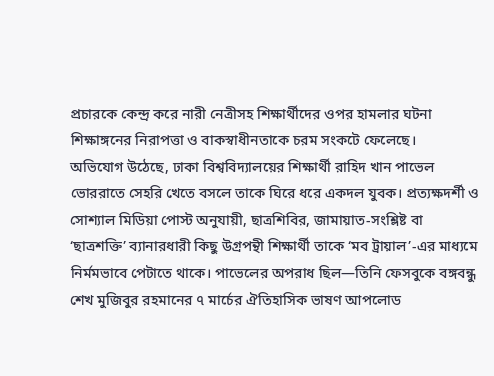প্রচারকে কেন্দ্র করে নারী নেত্রীসহ শিক্ষার্থীদের ওপর হামলার ঘটনা শিক্ষাঙ্গনের নিরাপত্তা ও বাকস্বাধীনতাকে চরম সংকটে ফেলেছে।
অভিযোগ উঠেছে, ঢাকা বিশ্ববিদ্যালয়ের শিক্ষার্থী রাহিদ খান পাভেল ভোররাতে সেহরি খেতে বসলে তাকে ঘিরে ধরে একদল যুবক। প্রত্যক্ষদর্শী ও সোশ্যাল মিডিয়া পোস্ট অনুযায়ী, ছাত্রশিবির, জামায়াত-সংশ্লিষ্ট বা ‘ছাত্রশক্তি’ ব্যানারধারী কিছু উগ্রপন্থী শিক্ষার্থী তাকে ‘মব ট্রায়াল’-এর মাধ্যমে নির্মমভাবে পেটাতে থাকে। পাভেলের অপরাধ ছিল—তিনি ফেসবুকে বঙ্গবন্ধু
শেখ মুজিবুর রহমানের ৭ মার্চের ঐতিহাসিক ভাষণ আপলোড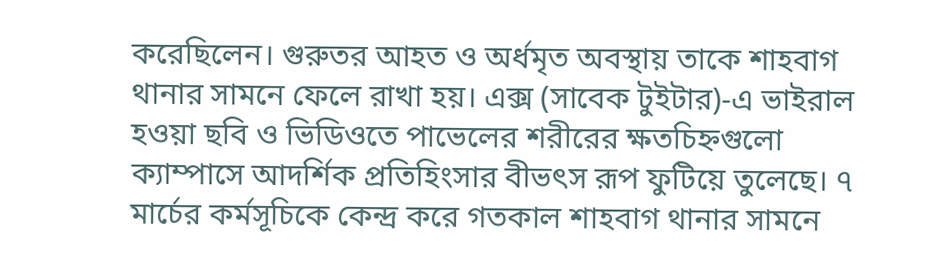করেছিলেন। গুরুতর আহত ও অর্ধমৃত অবস্থায় তাকে শাহবাগ থানার সামনে ফেলে রাখা হয়। এক্স (সাবেক টুইটার)-এ ভাইরাল হওয়া ছবি ও ভিডিওতে পাভেলের শরীরের ক্ষতচিহ্নগুলো ক্যাম্পাসে আদর্শিক প্রতিহিংসার বীভৎস রূপ ফুটিয়ে তুলেছে। ৭ মার্চের কর্মসূচিকে কেন্দ্র করে গতকাল শাহবাগ থানার সামনে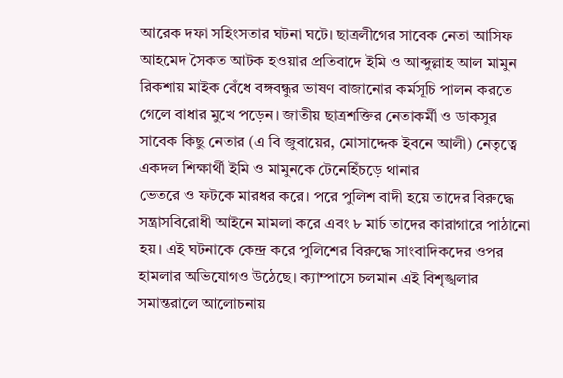আরেক দফা সহিংসতার ঘটনা ঘটে। ছাত্রলীগের সাবেক নেতা আসিফ আহমেদ সৈকত আটক হওয়ার প্রতিবাদে ইমি ও আব্দুল্লাহ আল মামুন রিকশায় মাইক বেঁধে বঙ্গবন্ধুর ভাষণ বাজানোর কর্মসূচি পালন করতে গেলে বাধার মুখে পড়েন। জাতীয় ছাত্রশক্তির নেতাকর্মী ও ডাকসুর সাবেক কিছু নেতার (এ বি জুবায়ের, মোসাদ্দেক ইবনে আলী) নেতৃত্বে একদল শিক্ষার্থী ইমি ও মামুনকে টেনেহিঁচড়ে থানার
ভেতরে ও ফটকে মারধর করে। পরে পুলিশ বাদী হয়ে তাদের বিরুদ্ধে সন্ত্রাসবিরোধী আইনে মামলা করে এবং ৮ মার্চ তাদের কারাগারে পাঠানো হয়। এই ঘটনাকে কেন্দ্র করে পুলিশের বিরুদ্ধে সাংবাদিকদের ওপর হামলার অভিযোগও উঠেছে। ক্যাম্পাসে চলমান এই বিশৃঙ্খলার সমান্তরালে আলোচনায়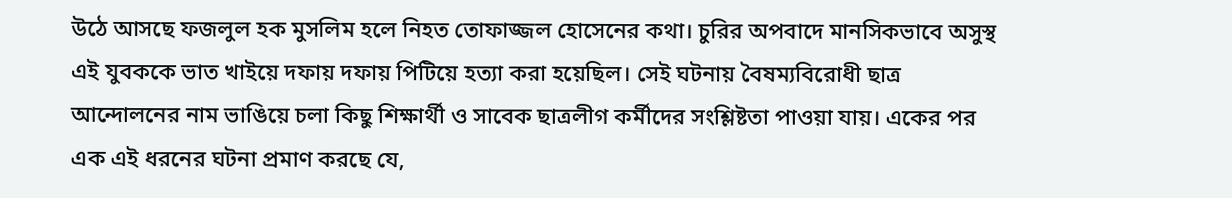উঠে আসছে ফজলুল হক মুসলিম হলে নিহত তোফাজ্জল হোসেনের কথা। চুরির অপবাদে মানসিকভাবে অসুস্থ এই যুবককে ভাত খাইয়ে দফায় দফায় পিটিয়ে হত্যা করা হয়েছিল। সেই ঘটনায় বৈষম্যবিরোধী ছাত্র আন্দোলনের নাম ভাঙিয়ে চলা কিছু শিক্ষার্থী ও সাবেক ছাত্রলীগ কর্মীদের সংশ্লিষ্টতা পাওয়া যায়। একের পর এক এই ধরনের ঘটনা প্রমাণ করছে যে,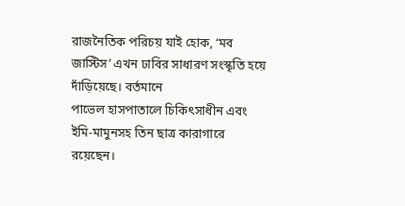রাজনৈতিক পরিচয় যাই হোক, ‘মব জাস্টিস’ এখন ঢাবির সাধারণ সংস্কৃতি হয়ে দাঁড়িয়েছে। বর্তমানে
পাভেল হাসপাতালে চিকিৎসাধীন এবং ইমি-মামুনসহ তিন ছাত্র কারাগারে রয়েছেন।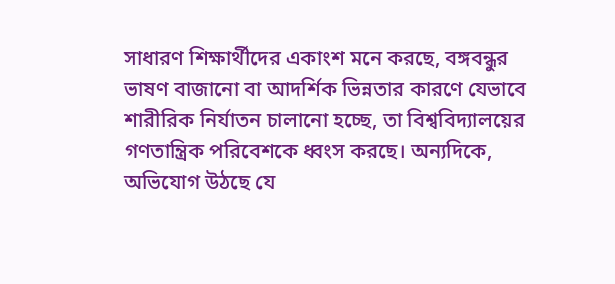সাধারণ শিক্ষার্থীদের একাংশ মনে করছে, বঙ্গবন্ধুর ভাষণ বাজানো বা আদর্শিক ভিন্নতার কারণে যেভাবে শারীরিক নির্যাতন চালানো হচ্ছে, তা বিশ্ববিদ্যালয়ের গণতান্ত্রিক পরিবেশকে ধ্বংস করছে। অন্যদিকে, অভিযোগ উঠছে যে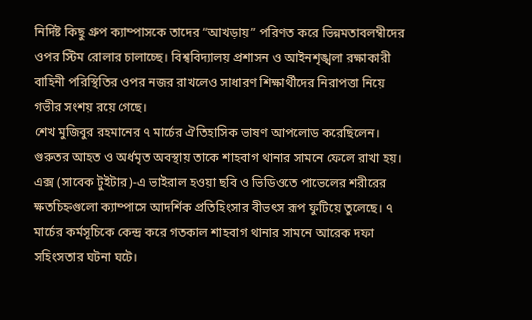নির্দিষ্ট কিছু গ্রুপ ক্যাম্পাসকে তাদের “আখড়ায়” পরিণত করে ভিন্নমতাবলম্বীদের ওপর স্টিম রোলার চালাচ্ছে। বিশ্ববিদ্যালয় প্রশাসন ও আইনশৃঙ্খলা রক্ষাকারী বাহিনী পরিস্থিতির ওপর নজর রাখলেও সাধারণ শিক্ষার্থীদের নিরাপত্তা নিয়ে গভীর সংশয় রয়ে গেছে।
শেখ মুজিবুর রহমানের ৭ মার্চের ঐতিহাসিক ভাষণ আপলোড করেছিলেন। গুরুতর আহত ও অর্ধমৃত অবস্থায় তাকে শাহবাগ থানার সামনে ফেলে রাখা হয়। এক্স (সাবেক টুইটার)-এ ভাইরাল হওয়া ছবি ও ভিডিওতে পাভেলের শরীরের ক্ষতচিহ্নগুলো ক্যাম্পাসে আদর্শিক প্রতিহিংসার বীভৎস রূপ ফুটিয়ে তুলেছে। ৭ মার্চের কর্মসূচিকে কেন্দ্র করে গতকাল শাহবাগ থানার সামনে আরেক দফা সহিংসতার ঘটনা ঘটে।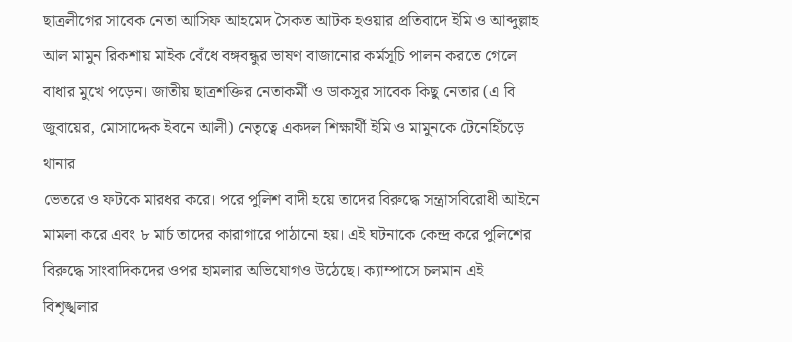ছাত্রলীগের সাবেক নেতা আসিফ আহমেদ সৈকত আটক হওয়ার প্রতিবাদে ইমি ও আব্দুল্লাহ আল মামুন রিকশায় মাইক বেঁধে বঙ্গবন্ধুর ভাষণ বাজানোর কর্মসূচি পালন করতে গেলে বাধার মুখে পড়েন। জাতীয় ছাত্রশক্তির নেতাকর্মী ও ডাকসুর সাবেক কিছু নেতার (এ বি জুবায়ের, মোসাদ্দেক ইবনে আলী) নেতৃত্বে একদল শিক্ষার্থী ইমি ও মামুনকে টেনেহিঁচড়ে থানার
ভেতরে ও ফটকে মারধর করে। পরে পুলিশ বাদী হয়ে তাদের বিরুদ্ধে সন্ত্রাসবিরোধী আইনে মামলা করে এবং ৮ মার্চ তাদের কারাগারে পাঠানো হয়। এই ঘটনাকে কেন্দ্র করে পুলিশের বিরুদ্ধে সাংবাদিকদের ওপর হামলার অভিযোগও উঠেছে। ক্যাম্পাসে চলমান এই বিশৃঙ্খলার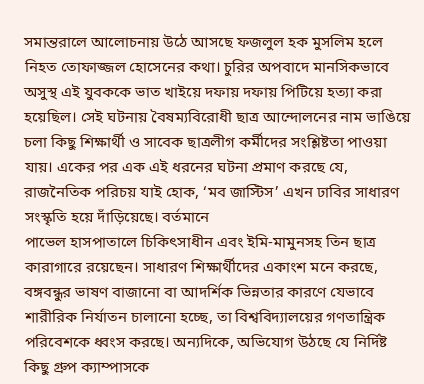সমান্তরালে আলোচনায় উঠে আসছে ফজলুল হক মুসলিম হলে নিহত তোফাজ্জল হোসেনের কথা। চুরির অপবাদে মানসিকভাবে অসুস্থ এই যুবককে ভাত খাইয়ে দফায় দফায় পিটিয়ে হত্যা করা হয়েছিল। সেই ঘটনায় বৈষম্যবিরোধী ছাত্র আন্দোলনের নাম ভাঙিয়ে চলা কিছু শিক্ষার্থী ও সাবেক ছাত্রলীগ কর্মীদের সংশ্লিষ্টতা পাওয়া যায়। একের পর এক এই ধরনের ঘটনা প্রমাণ করছে যে, রাজনৈতিক পরিচয় যাই হোক, ‘মব জাস্টিস’ এখন ঢাবির সাধারণ সংস্কৃতি হয়ে দাঁড়িয়েছে। বর্তমানে
পাভেল হাসপাতালে চিকিৎসাধীন এবং ইমি-মামুনসহ তিন ছাত্র কারাগারে রয়েছেন। সাধারণ শিক্ষার্থীদের একাংশ মনে করছে, বঙ্গবন্ধুর ভাষণ বাজানো বা আদর্শিক ভিন্নতার কারণে যেভাবে শারীরিক নির্যাতন চালানো হচ্ছে, তা বিশ্ববিদ্যালয়ের গণতান্ত্রিক পরিবেশকে ধ্বংস করছে। অন্যদিকে, অভিযোগ উঠছে যে নির্দিষ্ট কিছু গ্রুপ ক্যাম্পাসকে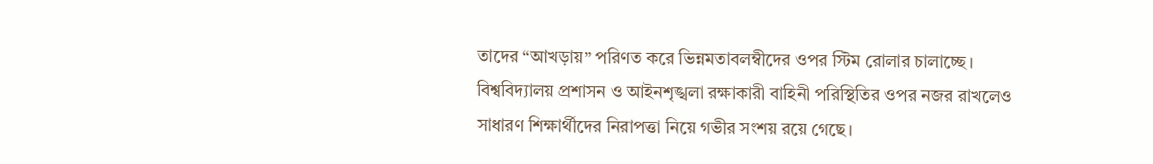তাদের “আখড়ায়” পরিণত করে ভিন্নমতাবলম্বীদের ওপর স্টিম রোলার চালাচ্ছে। বিশ্ববিদ্যালয় প্রশাসন ও আইনশৃঙ্খলা রক্ষাকারী বাহিনী পরিস্থিতির ওপর নজর রাখলেও সাধারণ শিক্ষার্থীদের নিরাপত্তা নিয়ে গভীর সংশয় রয়ে গেছে।